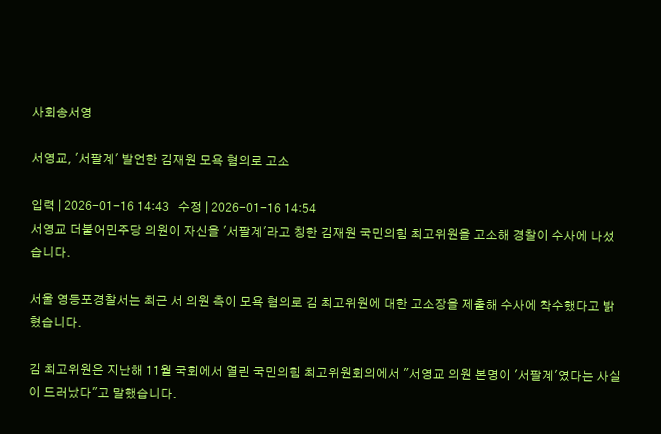사회송서영

서영교, '서팔계' 발언한 김재원 모욕 혐의로 고소

입력 | 2026-01-16 14:43   수정 | 2026-01-16 14:54
서영교 더불어민주당 의원이 자신을 ′서팔계′라고 칭한 김재원 국민의힘 최고위원을 고소해 경찰이 수사에 나섰습니다.

서울 영등포경찰서는 최근 서 의원 측이 모욕 혐의로 김 최고위원에 대한 고소장을 제출해 수사에 착수했다고 밝혔습니다.

김 최고위원은 지난해 11월 국회에서 열린 국민의힘 최고위원회의에서 ″서영교 의원 본명이 ′서팔계′였다는 사실이 드러났다″고 말했습니다.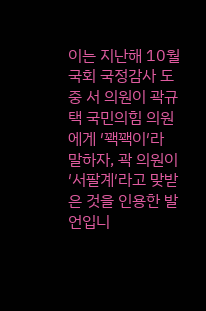이는 지난해 10월 국회 국정감사 도중 서 의원이 곽규택 국민의힘 의원에게 ′꽥꽥이′라 말하자, 곽 의원이 ′서팔계′라고 맞받은 것을 인용한 발언입니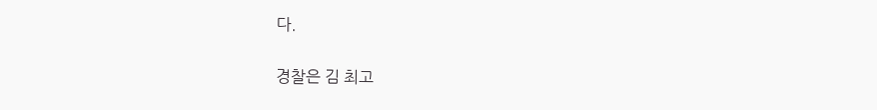다.

경찰은 김 최고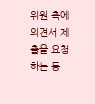위원 측에 의견서 제출을 요청하는 등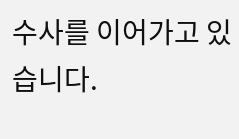수사를 이어가고 있습니다.